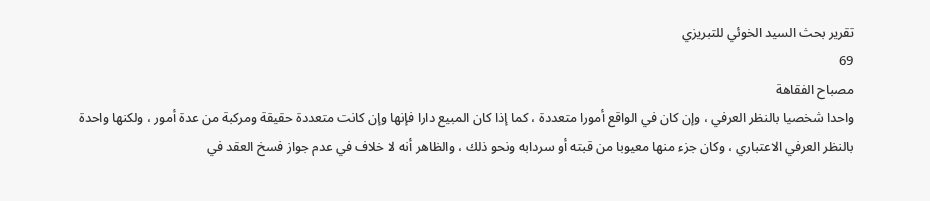تقرير بحث السيد الخوئي للتبريزي
69
مصباح الفقاهة
واحدا شخصيا بالنظر العرفي ، وإن كان في الواقع أمورا متعددة ، كما إذا كان المبيع دارا فإنها وإن كانت متعددة حقيقة ومركبة من عدة أمور ، ولكنها واحدة بالنظر العرفي الاعتباري ، وكان جزء منها معيوبا من قبته أو سردابه ونحو ذلك ، والظاهر أنه لا خلاف في عدم جواز فسخ العقد في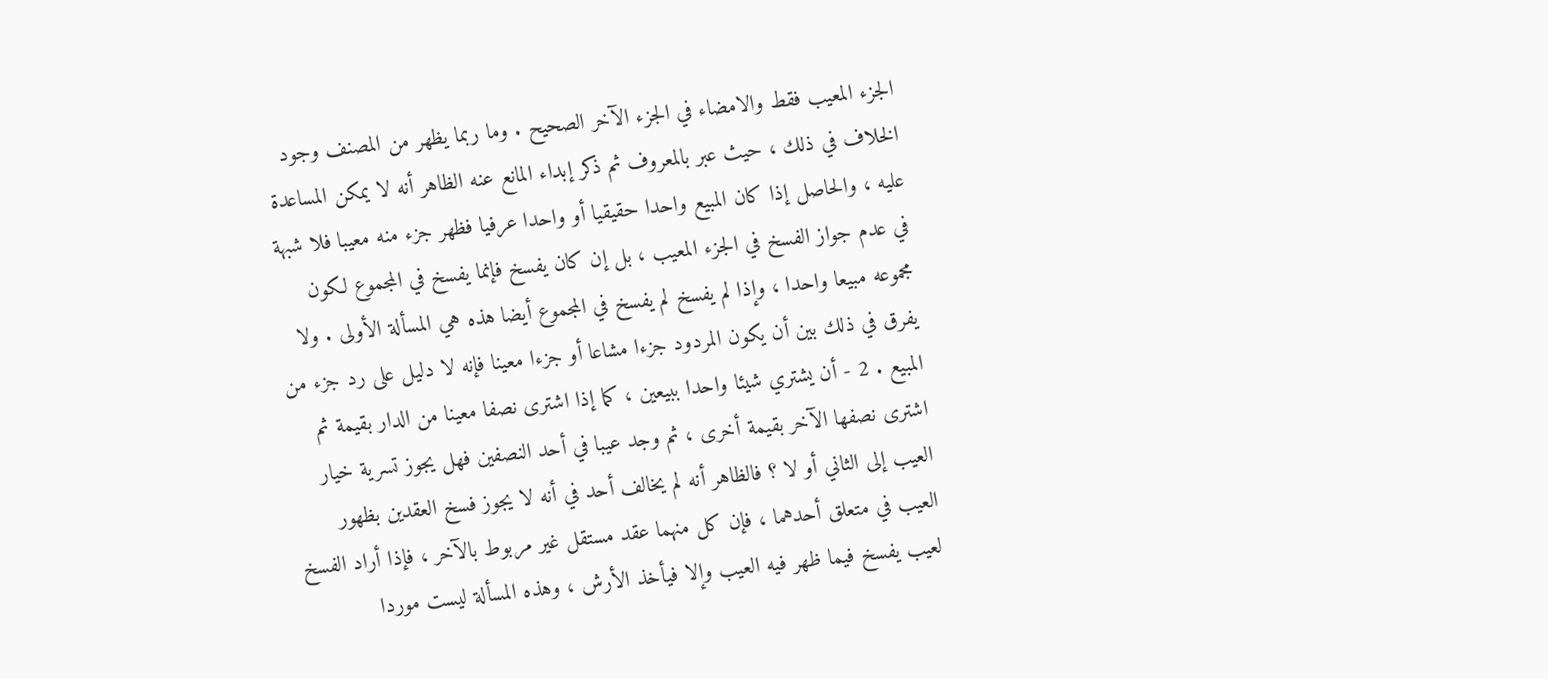الجزء المعيب فقط والامضاء في الجزء الآخر الصحيح . وما ربما يظهر من المصنف وجود الخلاف في ذلك ، حيث عبر بالمعروف ثم ذكر إبداء المانع عنه الظاهر أنه لا يمكن المساعدة عليه ، والحاصل إذا كان المبيع واحدا حقيقيا أو واحدا عرفيا فظهر جزء منه معيبا فلا شبهة في عدم جواز الفسخ في الجزء المعيب ، بل إن كان يفسخ فإنما يفسخ في المجموع لكون مجموعه مبيعا واحدا ، وإذا لم يفسخ لم يفسخ في المجموع أيضا هذه هي المسألة الأولى . ولا يفرق في ذلك بين أن يكون المردود جزءا مشاعا أو جزءا معينا فإنه لا دليل على رد جزء من المبيع . 2 - أن يشتري شيئا واحدا ببيعين ، كما إذا اشترى نصفا معينا من الدار بقيمة ثم اشترى نصفها الآخر بقيمة أخرى ، ثم وجد عيبا في أحد النصفين فهل يجوز تسرية خيار العيب إلى الثاني أو لا ؟ فالظاهر أنه لم يخالف أحد في أنه لا يجوز فسخ العقدين بظهور العيب في متعلق أحدهما ، فإن كل منهما عقد مستقل غير مربوط بالآخر ، فإذا أراد الفسخ لعيب يفسخ فيما ظهر فيه العيب وإلا فيأخذ الأرش ، وهذه المسألة ليست موردا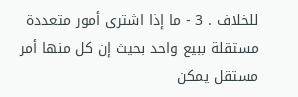للخلاف . 3 - ما إذا اشترى أمور متعددة مستقلة ببيع واحد بحيث إن كل منها أمر مستقل يمكن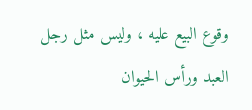وقوع البيع عليه ، وليس مثل رجل العبد ورأس الحيوان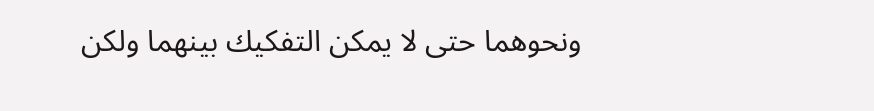ونحوهما حتى لا يمكن التفكيك بينهما ولكن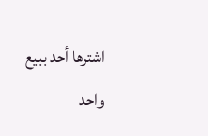اشترها أحد ببيع واحد